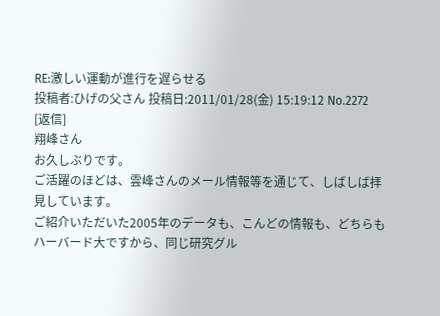RE:激しい運動が進行を遅らせる
投稿者:ひげの父さん 投稿日:2011/01/28(金) 15:19:12 No.2272
[返信]
翔峰さん
お久しぶりです。
ご活躍のほどは、雲峰さんのメール情報等を通じて、しばしば拝見しています。
ご紹介いただいた2005年のデータも、こんどの情報も、どちらもハーバード大ですから、同じ研究グル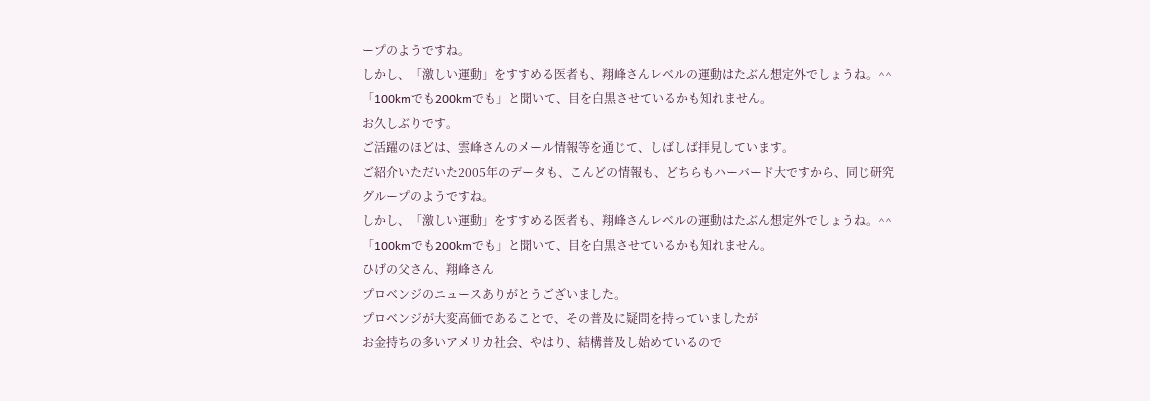ープのようですね。
しかし、「激しい運動」をすすめる医者も、翔峰さんレベルの運動はたぶん想定外でしょうね。^^
「100kmでも200kmでも」と聞いて、目を白黒させているかも知れません。
お久しぶりです。
ご活躍のほどは、雲峰さんのメール情報等を通じて、しばしば拝見しています。
ご紹介いただいた2005年のデータも、こんどの情報も、どちらもハーバード大ですから、同じ研究グループのようですね。
しかし、「激しい運動」をすすめる医者も、翔峰さんレベルの運動はたぶん想定外でしょうね。^^
「100kmでも200kmでも」と聞いて、目を白黒させているかも知れません。
ひげの父さん、翔峰さん
プロベンジのニュースありがとうございました。
プロベンジが大変高価であることで、その普及に疑問を持っていましたが
お金持ちの多いアメリカ社会、やはり、結構普及し始めているので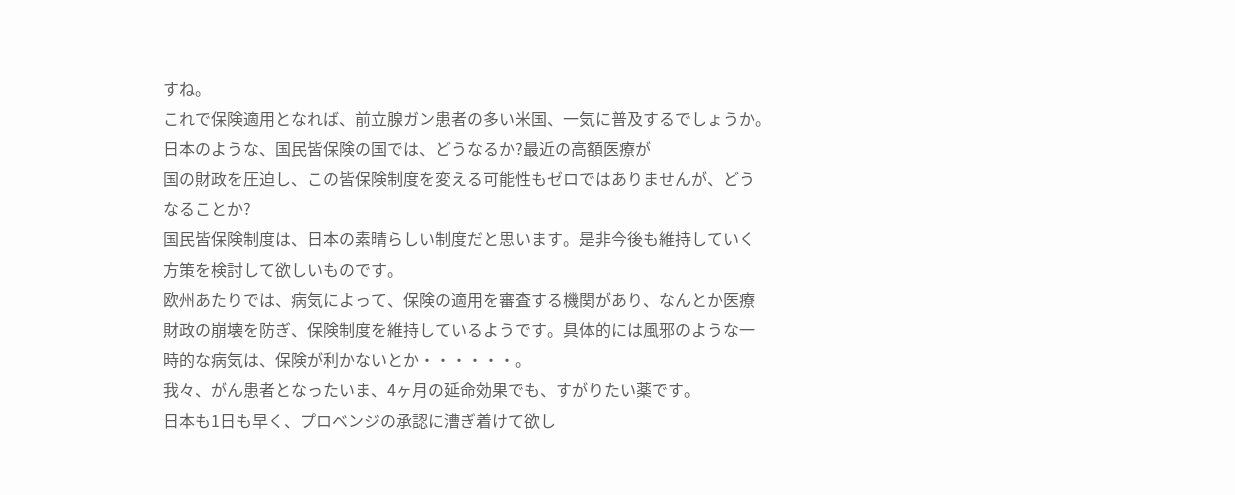すね。
これで保険適用となれば、前立腺ガン患者の多い米国、一気に普及するでしょうか。
日本のような、国民皆保険の国では、どうなるか?最近の高額医療が
国の財政を圧迫し、この皆保険制度を変える可能性もゼロではありませんが、どう
なることか?
国民皆保険制度は、日本の素晴らしい制度だと思います。是非今後も維持していく
方策を検討して欲しいものです。
欧州あたりでは、病気によって、保険の適用を審査する機関があり、なんとか医療
財政の崩壊を防ぎ、保険制度を維持しているようです。具体的には風邪のような一
時的な病気は、保険が利かないとか・・・・・・。
我々、がん患者となったいま、4ヶ月の延命効果でも、すがりたい薬です。
日本も1日も早く、プロベンジの承認に漕ぎ着けて欲し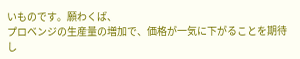いものです。願わくば、
プロベンジの生産量の増加で、価格が一気に下がることを期待し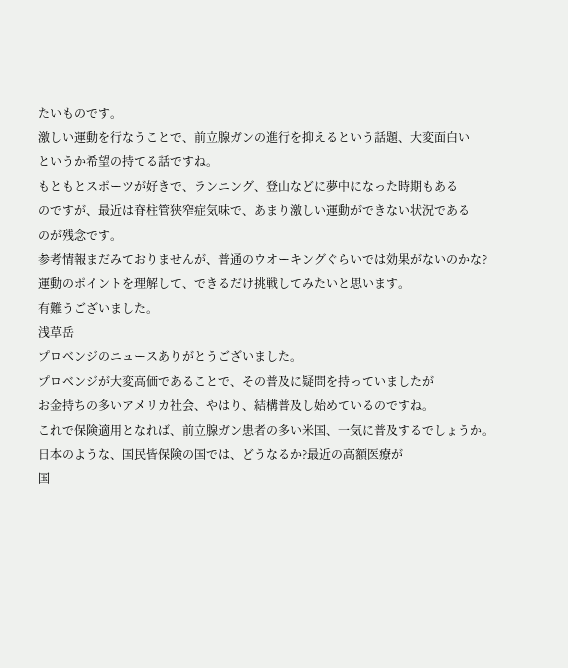たいものです。
激しい運動を行なうことで、前立腺ガンの進行を抑えるという話題、大変面白い
というか希望の持てる話ですね。
もともとスポーツが好きで、ランニング、登山などに夢中になった時期もある
のですが、最近は脊柱管狭窄症気味で、あまり激しい運動ができない状況である
のが残念です。
参考情報まだみておりませんが、普通のウオーキングぐらいでは効果がないのかな?
運動のポイントを理解して、できるだけ挑戦してみたいと思います。
有難うございました。
浅草岳
プロベンジのニュースありがとうございました。
プロベンジが大変高価であることで、その普及に疑問を持っていましたが
お金持ちの多いアメリカ社会、やはり、結構普及し始めているのですね。
これで保険適用となれば、前立腺ガン患者の多い米国、一気に普及するでしょうか。
日本のような、国民皆保険の国では、どうなるか?最近の高額医療が
国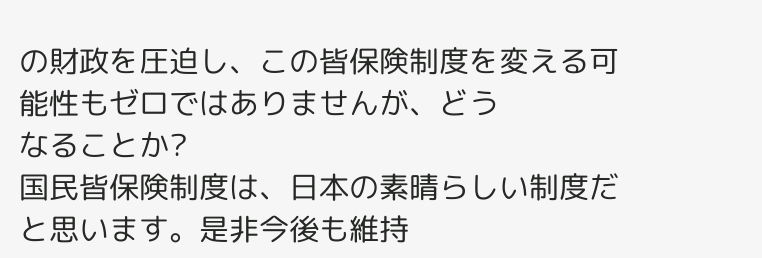の財政を圧迫し、この皆保険制度を変える可能性もゼロではありませんが、どう
なることか?
国民皆保険制度は、日本の素晴らしい制度だと思います。是非今後も維持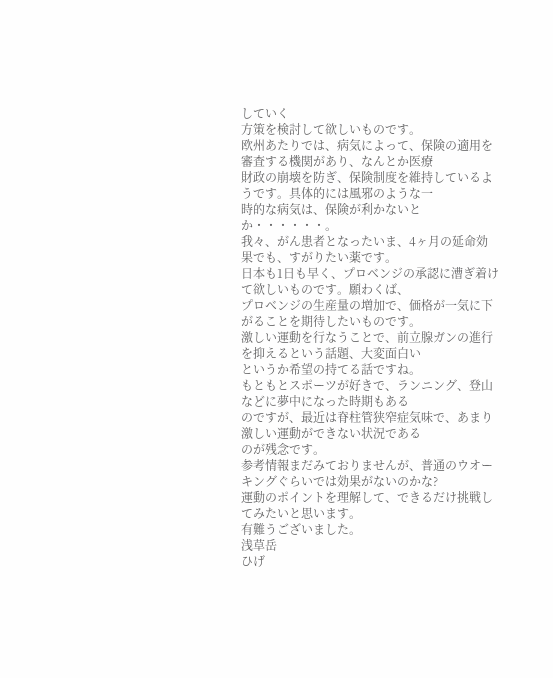していく
方策を検討して欲しいものです。
欧州あたりでは、病気によって、保険の適用を審査する機関があり、なんとか医療
財政の崩壊を防ぎ、保険制度を維持しているようです。具体的には風邪のような一
時的な病気は、保険が利かないとか・・・・・・。
我々、がん患者となったいま、4ヶ月の延命効果でも、すがりたい薬です。
日本も1日も早く、プロベンジの承認に漕ぎ着けて欲しいものです。願わくば、
プロベンジの生産量の増加で、価格が一気に下がることを期待したいものです。
激しい運動を行なうことで、前立腺ガンの進行を抑えるという話題、大変面白い
というか希望の持てる話ですね。
もともとスポーツが好きで、ランニング、登山などに夢中になった時期もある
のですが、最近は脊柱管狭窄症気味で、あまり激しい運動ができない状況である
のが残念です。
参考情報まだみておりませんが、普通のウオーキングぐらいでは効果がないのかな?
運動のポイントを理解して、できるだけ挑戦してみたいと思います。
有難うございました。
浅草岳
ひげ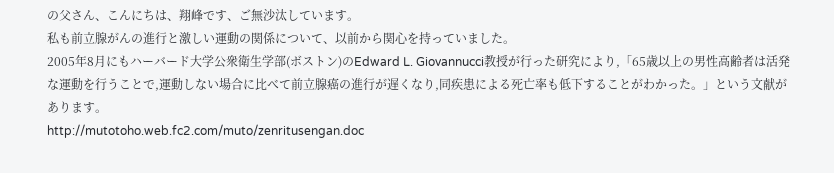の父さん、こんにちは、翔峰です、ご無沙汰しています。
私も前立腺がんの進行と激しい運動の関係について、以前から関心を持っていました。
2005年8月にもハーバード大学公衆衛生学部(ボストン)のEdward L. Giovannucci教授が行った研究により,「65歳以上の男性高齢者は活発な運動を行うことで,運動しない場合に比べて前立腺癌の進行が遅くなり,同疾患による死亡率も低下することがわかった。」という文献があります。
http://mutotoho.web.fc2.com/muto/zenritusengan.doc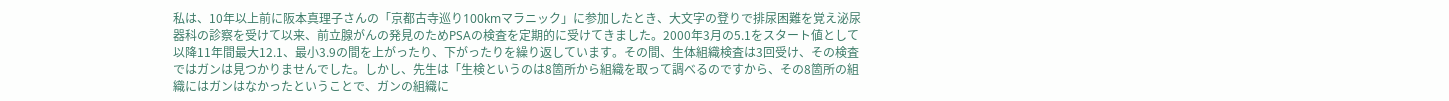私は、10年以上前に阪本真理子さんの「京都古寺巡り100kmマラニック」に参加したとき、大文字の登りで排尿困難を覚え泌尿器科の診察を受けて以来、前立腺がんの発見のためPSAの検査を定期的に受けてきました。2000年3月の5.1をスタート値として以降11年間最大12.1、最小3.9の間を上がったり、下がったりを繰り返しています。その間、生体組織検査は3回受け、その検査ではガンは見つかりませんでした。しかし、先生は「生検というのは8箇所から組織を取って調べるのですから、その8箇所の組織にはガンはなかったということで、ガンの組織に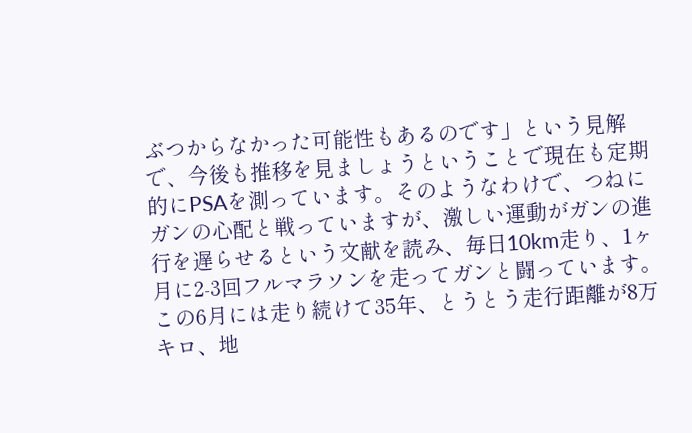ぶつからなかった可能性もあるのです」という見解で、今後も推移を見ましょうということで現在も定期的にPSAを測っています。そのようなわけで、つねにガンの心配と戦っていますが、激しい運動がガンの進行を遅らせるという文献を読み、毎日10km走り、1ヶ月に2-3回フルマラソンを走ってガンと闘っています。この6月には走り続けて35年、とうとう走行距離が8万キロ、地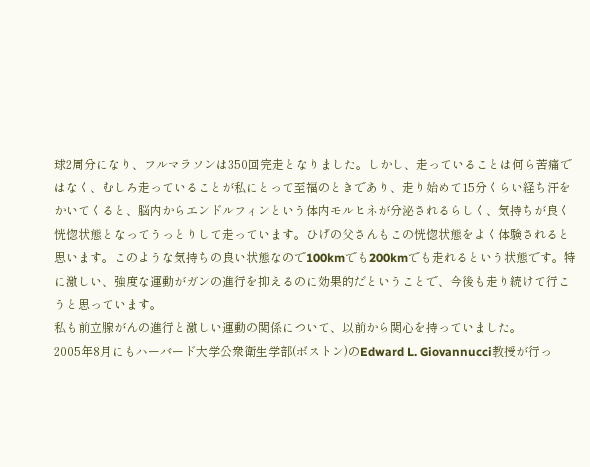球2周分になり、フルマラソンは350回完走となりました。しかし、走っていることは何ら苦痛ではなく、むしろ走っていることが私にとって至福のときであり、走り始めて15分くらい経ち汗をかいてくると、脳内からエンドルフィンという体内モルヒネが分泌されるらしく、気持ちが良く恍惚状態となってうっとりして走っています。ひげの父さんもこの恍惚状態をよく体験されると思います。このような気持ちの良い状態なので100kmでも200kmでも走れるという状態です。特に激しい、強度な運動がガンの進行を抑えるのに効果的だということで、今後も走り続けて行こうと思っています。
私も前立腺がんの進行と激しい運動の関係について、以前から関心を持っていました。
2005年8月にもハーバード大学公衆衛生学部(ボストン)のEdward L. Giovannucci教授が行っ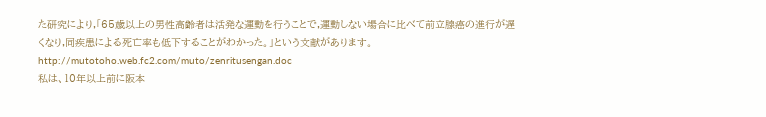た研究により,「65歳以上の男性高齢者は活発な運動を行うことで,運動しない場合に比べて前立腺癌の進行が遅くなり,同疾患による死亡率も低下することがわかった。」という文献があります。
http://mutotoho.web.fc2.com/muto/zenritusengan.doc
私は、10年以上前に阪本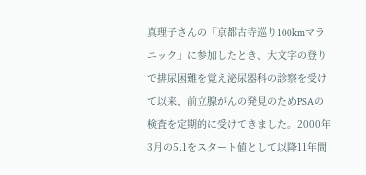真理子さんの「京都古寺巡り100kmマラニック」に参加したとき、大文字の登りで排尿困難を覚え泌尿器科の診察を受けて以来、前立腺がんの発見のためPSAの検査を定期的に受けてきました。2000年3月の5.1をスタート値として以降11年間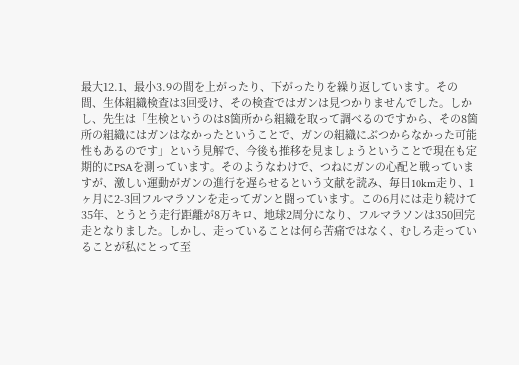最大12.1、最小3.9の間を上がったり、下がったりを繰り返しています。その間、生体組織検査は3回受け、その検査ではガンは見つかりませんでした。しかし、先生は「生検というのは8箇所から組織を取って調べるのですから、その8箇所の組織にはガンはなかったということで、ガンの組織にぶつからなかった可能性もあるのです」という見解で、今後も推移を見ましょうということで現在も定期的にPSAを測っています。そのようなわけで、つねにガンの心配と戦っていますが、激しい運動がガンの進行を遅らせるという文献を読み、毎日10km走り、1ヶ月に2-3回フルマラソンを走ってガンと闘っています。この6月には走り続けて35年、とうとう走行距離が8万キロ、地球2周分になり、フルマラソンは350回完走となりました。しかし、走っていることは何ら苦痛ではなく、むしろ走っていることが私にとって至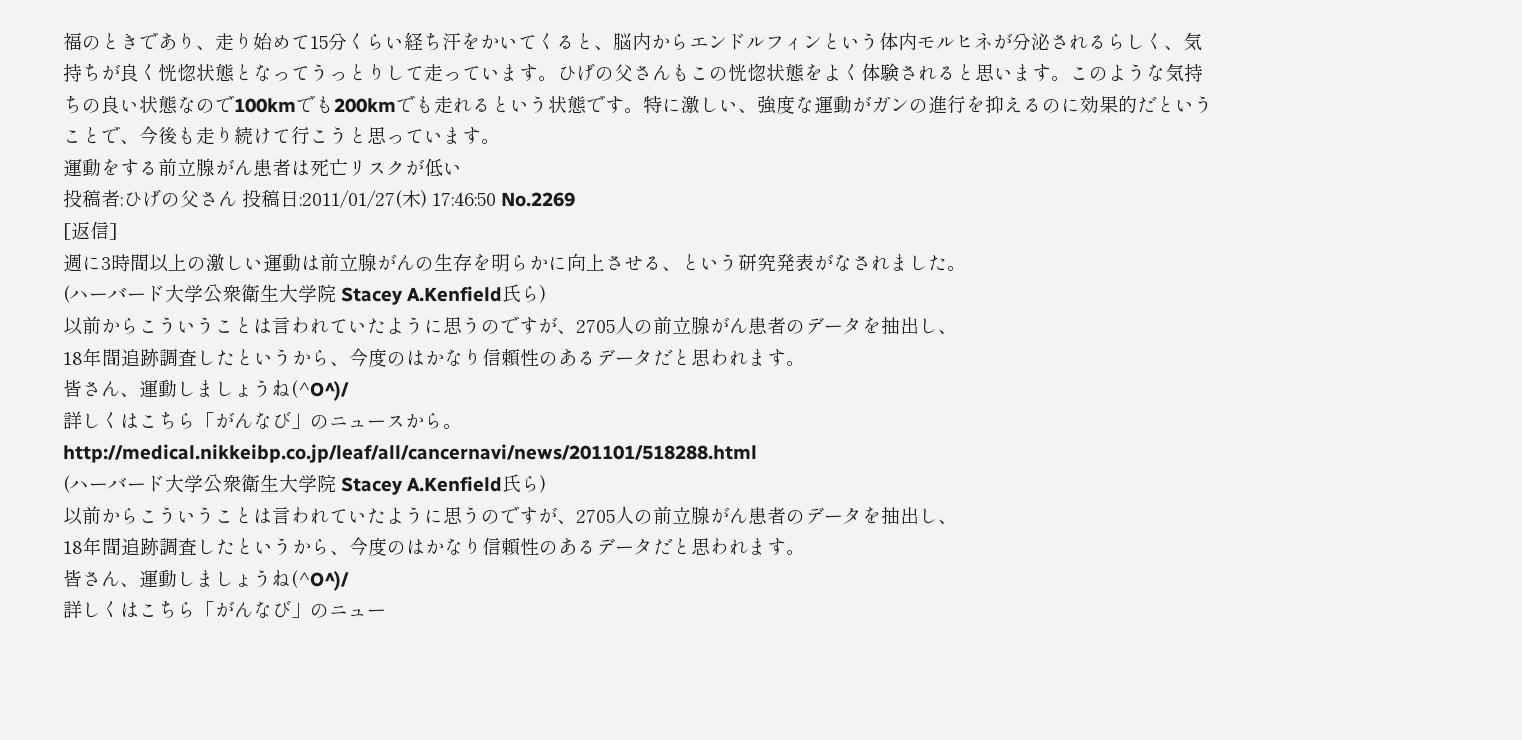福のときであり、走り始めて15分くらい経ち汗をかいてくると、脳内からエンドルフィンという体内モルヒネが分泌されるらしく、気持ちが良く恍惚状態となってうっとりして走っています。ひげの父さんもこの恍惚状態をよく体験されると思います。このような気持ちの良い状態なので100kmでも200kmでも走れるという状態です。特に激しい、強度な運動がガンの進行を抑えるのに効果的だということで、今後も走り続けて行こうと思っています。
運動をする前立腺がん患者は死亡リスクが低い
投稿者:ひげの父さん 投稿日:2011/01/27(木) 17:46:50 No.2269
[返信]
週に3時間以上の激しい運動は前立腺がんの生存を明らかに向上させる、という研究発表がなされました。
(ハーバード大学公衆衛生大学院 Stacey A.Kenfield氏ら)
以前からこういうことは言われていたように思うのですが、2705人の前立腺がん患者のデータを抽出し、
18年間追跡調査したというから、今度のはかなり信頼性のあるデータだと思われます。
皆さん、運動しましょうね(^O^)/
詳しくはこちら「がんなび」のニュースから。
http://medical.nikkeibp.co.jp/leaf/all/cancernavi/news/201101/518288.html
(ハーバード大学公衆衛生大学院 Stacey A.Kenfield氏ら)
以前からこういうことは言われていたように思うのですが、2705人の前立腺がん患者のデータを抽出し、
18年間追跡調査したというから、今度のはかなり信頼性のあるデータだと思われます。
皆さん、運動しましょうね(^O^)/
詳しくはこちら「がんなび」のニュー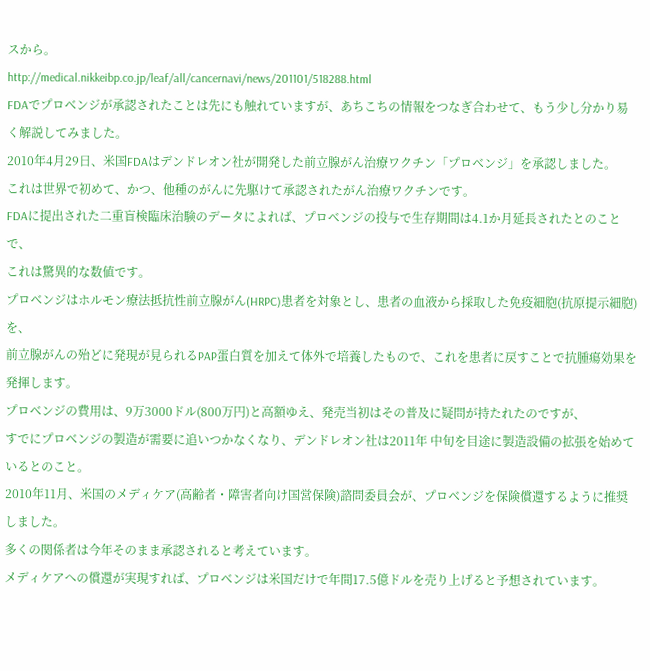スから。
http://medical.nikkeibp.co.jp/leaf/all/cancernavi/news/201101/518288.html
FDAでプロベンジが承認されたことは先にも触れていますが、あちこちの情報をつなぎ合わせて、もう少し分かり易く解説してみました。
2010年4月29日、米国FDAはデンドレオン社が開発した前立腺がん治療ワクチン「プロベンジ」を承認しました。
これは世界で初めて、かつ、他種のがんに先駆けて承認されたがん治療ワクチンです。
FDAに提出された二重盲検臨床治験のデータによれば、プロベンジの投与で生存期間は4.1か月延長されたとのことで、
これは驚異的な数値です。
プロベンジはホルモン療法抵抗性前立腺がん(HRPC)患者を対象とし、患者の血液から採取した免疫細胞(抗原提示細胞)を、
前立腺がんの殆どに発現が見られるPAP蛋白質を加えて体外で培養したもので、これを患者に戻すことで抗腫瘍効果を発揮します。
プロベンジの費用は、9万3000ドル(800万円)と高額ゆえ、発売当初はその普及に疑問が持たれたのですが、
すでにプロベンジの製造が需要に追いつかなくなり、デンドレオン社は2011年 中旬を目途に製造設備の拡張を始めているとのこと。
2010年11月、米国のメディケア(高齢者・障害者向け国営保険)諮問委員会が、プロベンジを保険償還するように推奨しました。
多くの関係者は今年そのまま承認されると考えています。
メディケアへの償還が実現すれば、プロベンジは米国だけで年間17.5億ドルを売り上げると予想されています。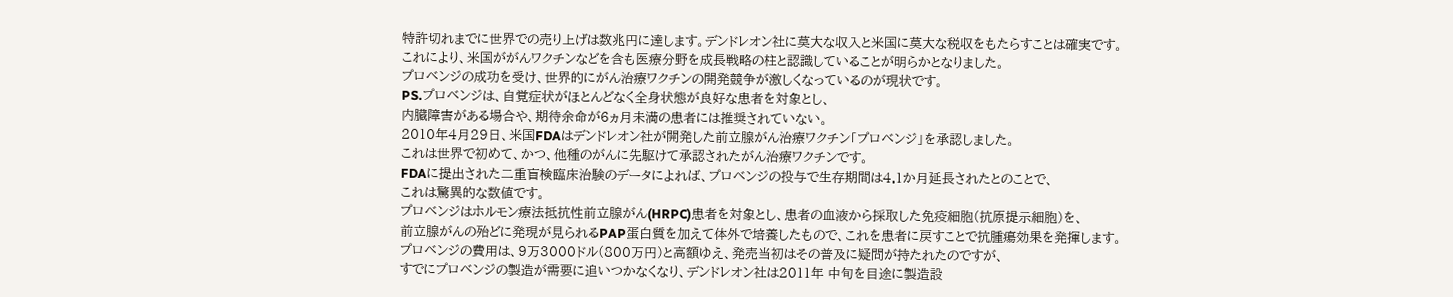特許切れまでに世界での売り上げは数兆円に達します。デンドレオン社に莫大な収入と米国に莫大な税収をもたらすことは確実です。
これにより、米国ががんワクチンなどを含も医療分野を成長戦略の柱と認識していることが明らかとなりました。
プロベンジの成功を受け、世界的にがん治療ワクチンの開発競争が激しくなっているのが現状です。
PS.プロベンジは、自覚症状がほとんどなく全身状態が良好な患者を対象とし、
内臓障害がある場合や、期待余命が6ヵ月未満の患者には推奨されていない。
2010年4月29日、米国FDAはデンドレオン社が開発した前立腺がん治療ワクチン「プロベンジ」を承認しました。
これは世界で初めて、かつ、他種のがんに先駆けて承認されたがん治療ワクチンです。
FDAに提出された二重盲検臨床治験のデータによれば、プロベンジの投与で生存期間は4.1か月延長されたとのことで、
これは驚異的な数値です。
プロベンジはホルモン療法抵抗性前立腺がん(HRPC)患者を対象とし、患者の血液から採取した免疫細胞(抗原提示細胞)を、
前立腺がんの殆どに発現が見られるPAP蛋白質を加えて体外で培養したもので、これを患者に戻すことで抗腫瘍効果を発揮します。
プロベンジの費用は、9万3000ドル(800万円)と高額ゆえ、発売当初はその普及に疑問が持たれたのですが、
すでにプロベンジの製造が需要に追いつかなくなり、デンドレオン社は2011年 中旬を目途に製造設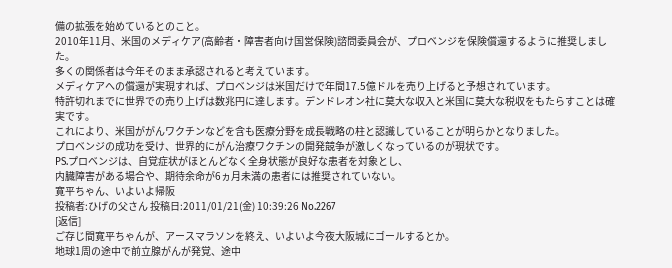備の拡張を始めているとのこと。
2010年11月、米国のメディケア(高齢者・障害者向け国営保険)諮問委員会が、プロベンジを保険償還するように推奨しました。
多くの関係者は今年そのまま承認されると考えています。
メディケアへの償還が実現すれば、プロベンジは米国だけで年間17.5億ドルを売り上げると予想されています。
特許切れまでに世界での売り上げは数兆円に達します。デンドレオン社に莫大な収入と米国に莫大な税収をもたらすことは確実です。
これにより、米国ががんワクチンなどを含も医療分野を成長戦略の柱と認識していることが明らかとなりました。
プロベンジの成功を受け、世界的にがん治療ワクチンの開発競争が激しくなっているのが現状です。
PS.プロベンジは、自覚症状がほとんどなく全身状態が良好な患者を対象とし、
内臓障害がある場合や、期待余命が6ヵ月未満の患者には推奨されていない。
寛平ちゃん、いよいよ帰阪
投稿者:ひげの父さん 投稿日:2011/01/21(金) 10:39:26 No.2267
[返信]
ご存じ間寛平ちゃんが、アースマラソンを終え、いよいよ今夜大阪城にゴールするとか。
地球1周の途中で前立腺がんが発覚、途中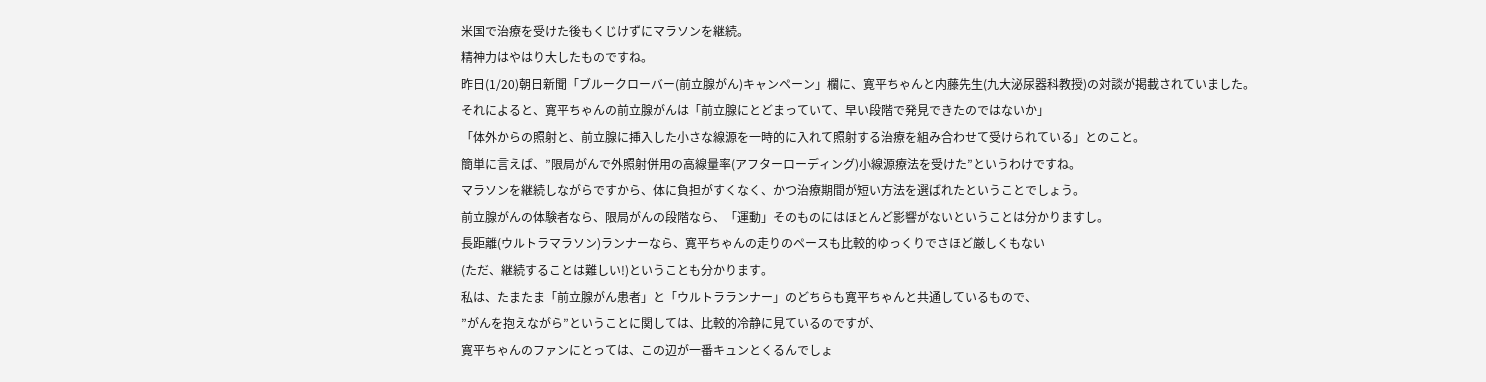米国で治療を受けた後もくじけずにマラソンを継続。
精神力はやはり大したものですね。
昨日(1/20)朝日新聞「ブルークローバー(前立腺がん)キャンペーン」欄に、寛平ちゃんと内藤先生(九大泌尿器科教授)の対談が掲載されていました。
それによると、寛平ちゃんの前立腺がんは「前立腺にとどまっていて、早い段階で発見できたのではないか」
「体外からの照射と、前立腺に挿入した小さな線源を一時的に入れて照射する治療を組み合わせて受けられている」とのこと。
簡単に言えば、”限局がんで外照射併用の高線量率(アフターローディング)小線源療法を受けた”というわけですね。
マラソンを継続しながらですから、体に負担がすくなく、かつ治療期間が短い方法を選ばれたということでしょう。
前立腺がんの体験者なら、限局がんの段階なら、「運動」そのものにはほとんど影響がないということは分かりますし。
長距離(ウルトラマラソン)ランナーなら、寛平ちゃんの走りのペースも比較的ゆっくりでさほど厳しくもない
(ただ、継続することは難しい!)ということも分かります。
私は、たまたま「前立腺がん患者」と「ウルトラランナー」のどちらも寛平ちゃんと共通しているもので、
”がんを抱えながら”ということに関しては、比較的冷静に見ているのですが、
寛平ちゃんのファンにとっては、この辺が一番キュンとくるんでしょ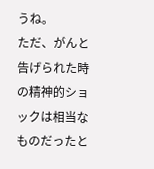うね。
ただ、がんと告げられた時の精神的ショックは相当なものだったと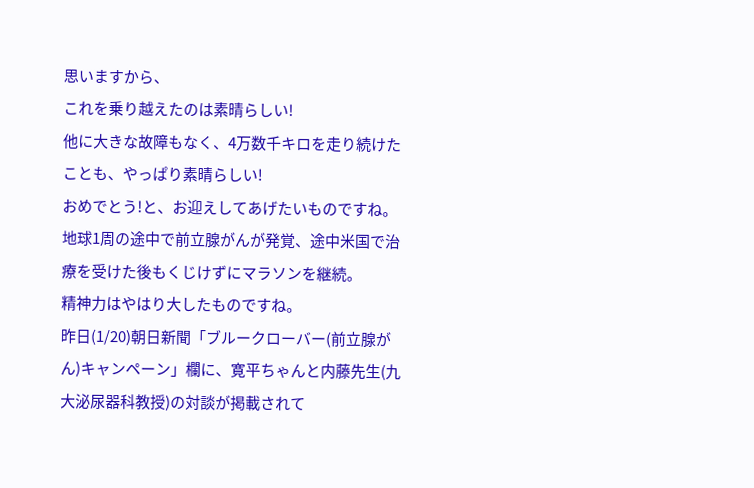思いますから、
これを乗り越えたのは素晴らしい!
他に大きな故障もなく、4万数千キロを走り続けたことも、やっぱり素晴らしい!
おめでとう!と、お迎えしてあげたいものですね。
地球1周の途中で前立腺がんが発覚、途中米国で治療を受けた後もくじけずにマラソンを継続。
精神力はやはり大したものですね。
昨日(1/20)朝日新聞「ブルークローバー(前立腺がん)キャンペーン」欄に、寛平ちゃんと内藤先生(九大泌尿器科教授)の対談が掲載されて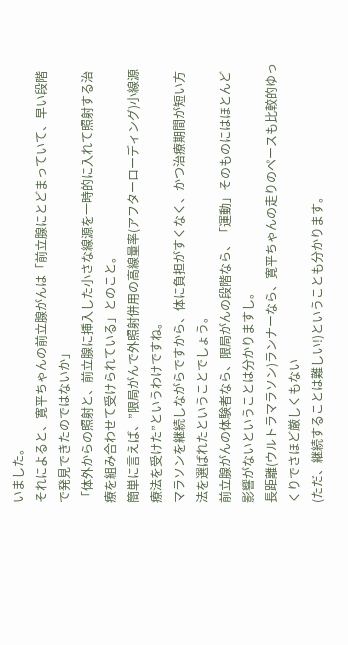いました。
それによると、寛平ちゃんの前立腺がんは「前立腺にとどまっていて、早い段階で発見できたのではないか」
「体外からの照射と、前立腺に挿入した小さな線源を一時的に入れて照射する治療を組み合わせて受けられている」とのこと。
簡単に言えば、”限局がんで外照射併用の高線量率(アフターローディング)小線源療法を受けた”というわけですね。
マラソンを継続しながらですから、体に負担がすくなく、かつ治療期間が短い方法を選ばれたということでしょう。
前立腺がんの体験者なら、限局がんの段階なら、「運動」そのものにはほとんど影響がないということは分かりますし。
長距離(ウルトラマラソン)ランナーなら、寛平ちゃんの走りのペースも比較的ゆっくりでさほど厳しくもない
(ただ、継続することは難しい!)ということも分かります。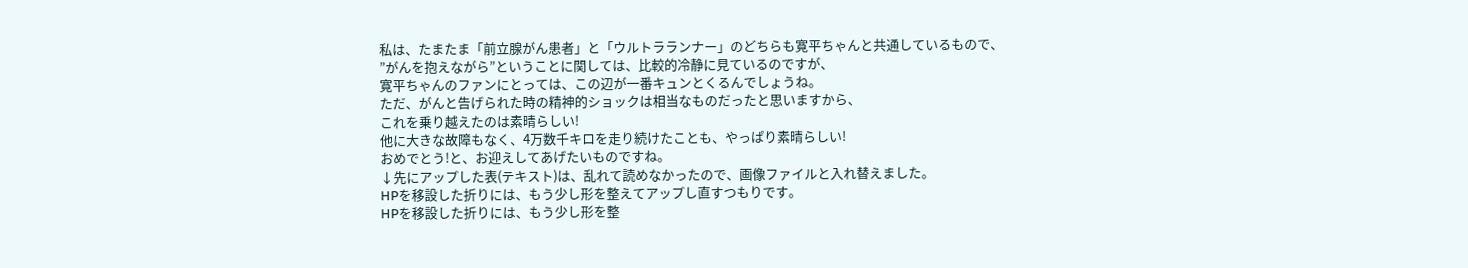私は、たまたま「前立腺がん患者」と「ウルトラランナー」のどちらも寛平ちゃんと共通しているもので、
”がんを抱えながら”ということに関しては、比較的冷静に見ているのですが、
寛平ちゃんのファンにとっては、この辺が一番キュンとくるんでしょうね。
ただ、がんと告げられた時の精神的ショックは相当なものだったと思いますから、
これを乗り越えたのは素晴らしい!
他に大きな故障もなく、4万数千キロを走り続けたことも、やっぱり素晴らしい!
おめでとう!と、お迎えしてあげたいものですね。
↓先にアップした表(テキスト)は、乱れて読めなかったので、画像ファイルと入れ替えました。
HPを移設した折りには、もう少し形を整えてアップし直すつもりです。
HPを移設した折りには、もう少し形を整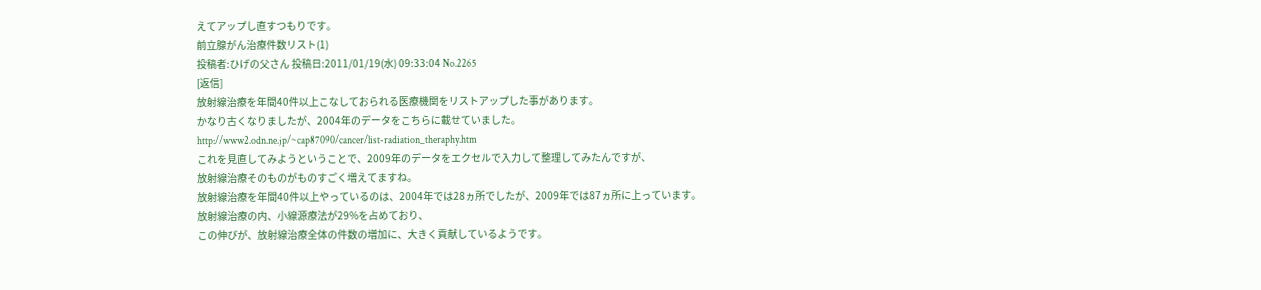えてアップし直すつもりです。
前立腺がん治療件数リスト(1)
投稿者:ひげの父さん 投稿日:2011/01/19(水) 09:33:04 No.2265
[返信]
放射線治療を年間40件以上こなしておられる医療機関をリストアップした事があります。
かなり古くなりましたが、2004年のデータをこちらに載せていました。
http://www2.odn.ne.jp/~cap87090/cancer/list-radiation_theraphy.htm
これを見直してみようということで、2009年のデータをエクセルで入力して整理してみたんですが、
放射線治療そのものがものすごく増えてますね。
放射線治療を年間40件以上やっているのは、2004年では28ヵ所でしたが、2009年では87ヵ所に上っています。
放射線治療の内、小線源療法が29%を占めており、
この伸びが、放射線治療全体の件数の増加に、大きく貢献しているようです。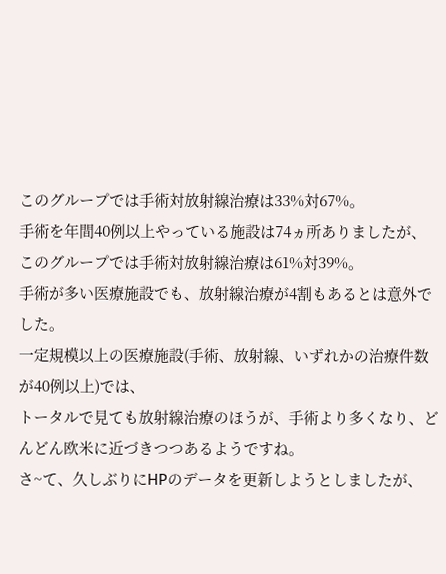このグループでは手術対放射線治療は33%対67%。
手術を年間40例以上やっている施設は74ヵ所ありましたが、
このグループでは手術対放射線治療は61%対39%。
手術が多い医療施設でも、放射線治療が4割もあるとは意外でした。
一定規模以上の医療施設(手術、放射線、いずれかの治療件数が40例以上)では、
トータルで見ても放射線治療のほうが、手術より多くなり、どんどん欧米に近づきつつあるようですね。
さ~て、久しぶりにHPのデータを更新しようとしましたが、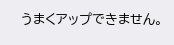うまくアップできません。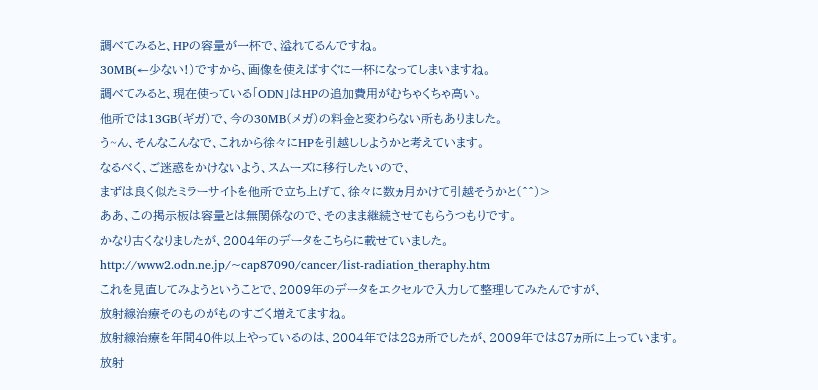調べてみると、HPの容量が一杯で、溢れてるんですね。
30MB(←少ない!)ですから、画像を使えばすぐに一杯になってしまいますね。
調べてみると、現在使っている「ODN」はHPの追加費用がむちゃくちゃ高い。
他所では13GB(ギガ)で、今の30MB(メガ)の料金と変わらない所もありました。
う~ん、そんなこんなで、これから徐々にHPを引越ししようかと考えています。
なるべく、ご迷惑をかけないよう、スムーズに移行したいので、
まずは良く似たミラーサイトを他所で立ち上げて、徐々に数ヵ月かけて引越そうかと(^^)>
ああ、この掲示板は容量とは無関係なので、そのまま継続させてもらうつもりです。
かなり古くなりましたが、2004年のデータをこちらに載せていました。
http://www2.odn.ne.jp/~cap87090/cancer/list-radiation_theraphy.htm
これを見直してみようということで、2009年のデータをエクセルで入力して整理してみたんですが、
放射線治療そのものがものすごく増えてますね。
放射線治療を年間40件以上やっているのは、2004年では28ヵ所でしたが、2009年では87ヵ所に上っています。
放射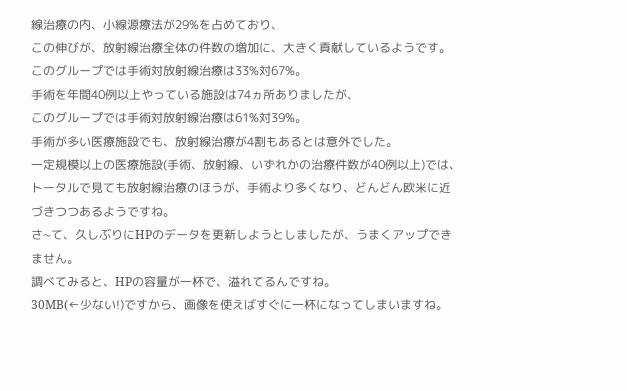線治療の内、小線源療法が29%を占めており、
この伸びが、放射線治療全体の件数の増加に、大きく貢献しているようです。
このグループでは手術対放射線治療は33%対67%。
手術を年間40例以上やっている施設は74ヵ所ありましたが、
このグループでは手術対放射線治療は61%対39%。
手術が多い医療施設でも、放射線治療が4割もあるとは意外でした。
一定規模以上の医療施設(手術、放射線、いずれかの治療件数が40例以上)では、
トータルで見ても放射線治療のほうが、手術より多くなり、どんどん欧米に近づきつつあるようですね。
さ~て、久しぶりにHPのデータを更新しようとしましたが、うまくアップできません。
調べてみると、HPの容量が一杯で、溢れてるんですね。
30MB(←少ない!)ですから、画像を使えばすぐに一杯になってしまいますね。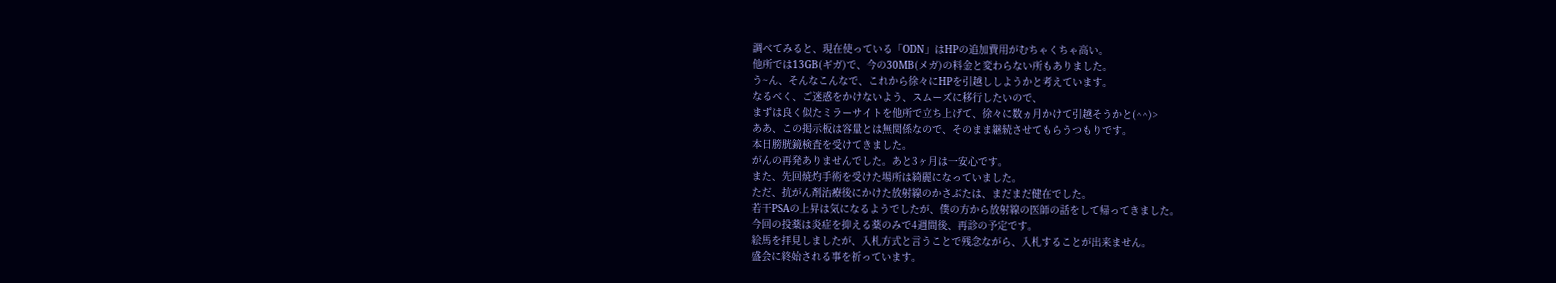調べてみると、現在使っている「ODN」はHPの追加費用がむちゃくちゃ高い。
他所では13GB(ギガ)で、今の30MB(メガ)の料金と変わらない所もありました。
う~ん、そんなこんなで、これから徐々にHPを引越ししようかと考えています。
なるべく、ご迷惑をかけないよう、スムーズに移行したいので、
まずは良く似たミラーサイトを他所で立ち上げて、徐々に数ヵ月かけて引越そうかと(^^)>
ああ、この掲示板は容量とは無関係なので、そのまま継続させてもらうつもりです。
本日膀胱鏡検査を受けてきました。
がんの再発ありませんでした。あと3ヶ月は一安心です。
また、先回焼灼手術を受けた場所は綺麗になっていました。
ただ、抗がん剤治療後にかけた放射線のかさぶたは、まだまだ健在でした。
若干PSAの上昇は気になるようでしたが、僕の方から放射線の医師の話をして帰ってきました。
今回の投薬は炎症を抑える薬のみで4週間後、再診の予定です。
絵馬を拝見しましたが、入札方式と言うことで残念ながら、入札することが出来ません。
盛会に終始される事を祈っています。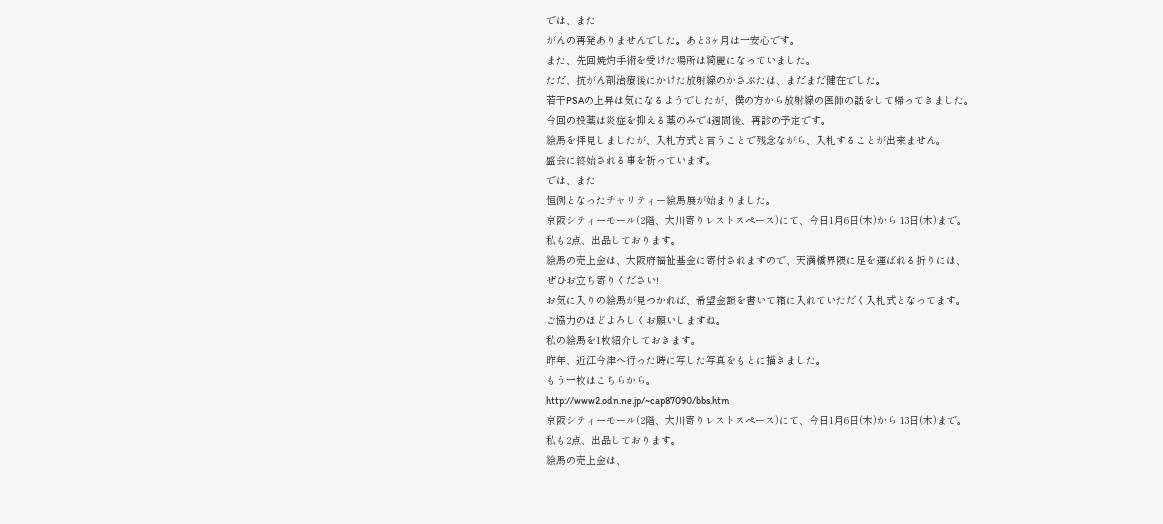では、また
がんの再発ありませんでした。あと3ヶ月は一安心です。
また、先回焼灼手術を受けた場所は綺麗になっていました。
ただ、抗がん剤治療後にかけた放射線のかさぶたは、まだまだ健在でした。
若干PSAの上昇は気になるようでしたが、僕の方から放射線の医師の話をして帰ってきました。
今回の投薬は炎症を抑える薬のみで4週間後、再診の予定です。
絵馬を拝見しましたが、入札方式と言うことで残念ながら、入札することが出来ません。
盛会に終始される事を祈っています。
では、また
恒例となったチャリティー絵馬展が始まりました。
京阪シティーモール(2階、大川寄りレストスペース)にて、今日1月6日(木)から 13日(木)まで。
私も2点、出品しております。
絵馬の売上金は、大阪府福祉基金に寄付されますので、天満橋界隈に足を運ばれる折りには、
ぜひお立ち寄りください!
お気に入りの絵馬が見つかれば、希望金額を書いて箱に入れていただく入札式となってます。
ご協力のほどよろしくお願いしますね。
私の絵馬を1枚紹介しておきます。
昨年、近江今津へ行った時に写した写真をもとに描きました。
もう一枚はこちらから。
http://www2.odn.ne.jp/~cap87090/bbs.htm
京阪シティーモール(2階、大川寄りレストスペース)にて、今日1月6日(木)から 13日(木)まで。
私も2点、出品しております。
絵馬の売上金は、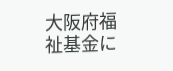大阪府福祉基金に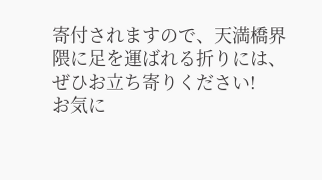寄付されますので、天満橋界隈に足を運ばれる折りには、
ぜひお立ち寄りください!
お気に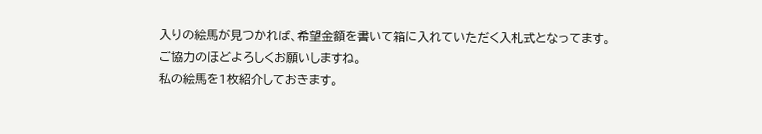入りの絵馬が見つかれば、希望金額を書いて箱に入れていただく入札式となってます。
ご協力のほどよろしくお願いしますね。
私の絵馬を1枚紹介しておきます。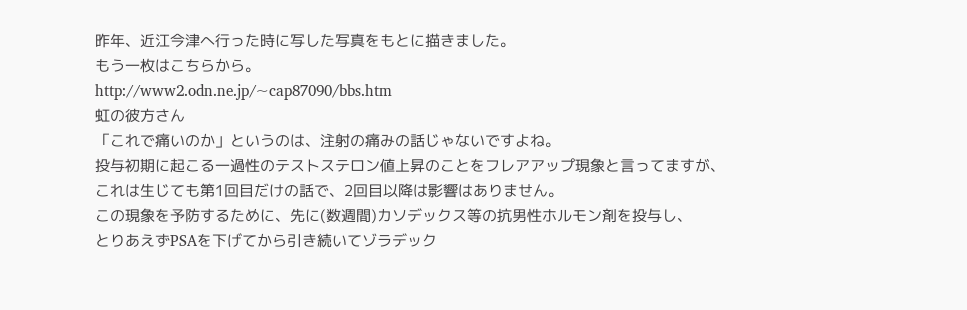昨年、近江今津へ行った時に写した写真をもとに描きました。
もう一枚はこちらから。
http://www2.odn.ne.jp/~cap87090/bbs.htm
虹の彼方さん
「これで痛いのか」というのは、注射の痛みの話じゃないですよね。
投与初期に起こる一過性のテストステロン値上昇のことをフレアアップ現象と言ってますが、
これは生じても第1回目だけの話で、2回目以降は影響はありません。
この現象を予防するために、先に(数週間)カソデックス等の抗男性ホルモン剤を投与し、
とりあえずPSAを下げてから引き続いてゾラデック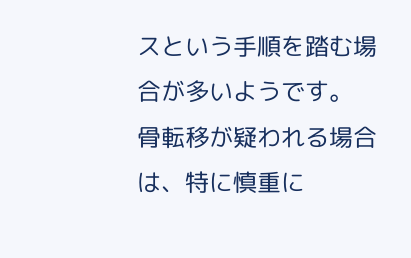スという手順を踏む場合が多いようです。
骨転移が疑われる場合は、特に慎重に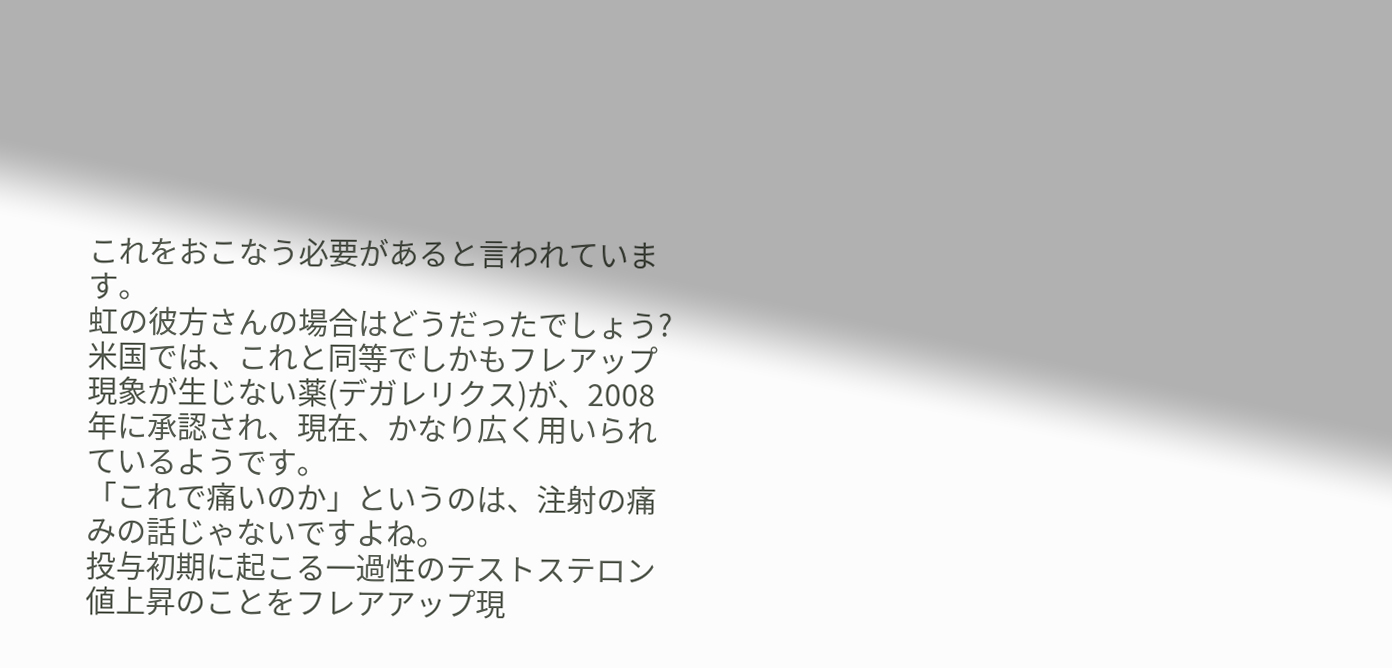これをおこなう必要があると言われています。
虹の彼方さんの場合はどうだったでしょう?
米国では、これと同等でしかもフレアップ現象が生じない薬(デガレリクス)が、2008年に承認され、現在、かなり広く用いられているようです。
「これで痛いのか」というのは、注射の痛みの話じゃないですよね。
投与初期に起こる一過性のテストステロン値上昇のことをフレアアップ現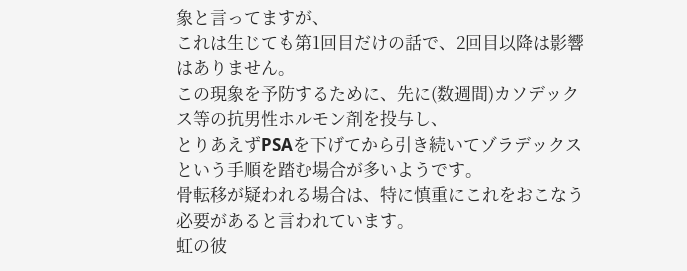象と言ってますが、
これは生じても第1回目だけの話で、2回目以降は影響はありません。
この現象を予防するために、先に(数週間)カソデックス等の抗男性ホルモン剤を投与し、
とりあえずPSAを下げてから引き続いてゾラデックスという手順を踏む場合が多いようです。
骨転移が疑われる場合は、特に慎重にこれをおこなう必要があると言われています。
虹の彼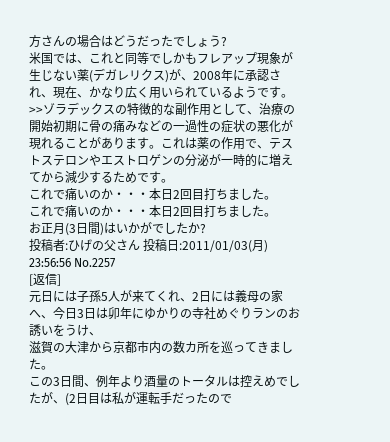方さんの場合はどうだったでしょう?
米国では、これと同等でしかもフレアップ現象が生じない薬(デガレリクス)が、2008年に承認され、現在、かなり広く用いられているようです。
>>ゾラデックスの特徴的な副作用として、治療の開始初期に骨の痛みなどの一過性の症状の悪化が現れることがあります。これは薬の作用で、テストステロンやエストロゲンの分泌が一時的に増えてから減少するためです。
これで痛いのか・・・本日2回目打ちました。
これで痛いのか・・・本日2回目打ちました。
お正月(3日間)はいかがでしたか?
投稿者:ひげの父さん 投稿日:2011/01/03(月) 23:56:56 No.2257
[返信]
元日には子孫5人が来てくれ、2日には義母の家へ、今日3日は卯年にゆかりの寺社めぐりランのお誘いをうけ、
滋賀の大津から京都市内の数カ所を巡ってきました。
この3日間、例年より酒量のトータルは控えめでしたが、(2日目は私が運転手だったので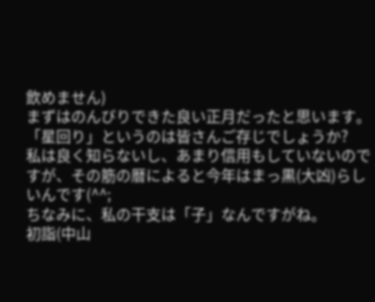飲めません)
まずはのんびりできた良い正月だったと思います。
「星回り」というのは皆さんご存じでしょうか?
私は良く知らないし、あまり信用もしていないのですが、その筋の暦によると今年はまっ黒(大凶)らしいんです(^^;
ちなみに、私の干支は「子」なんですがね。
初詣(中山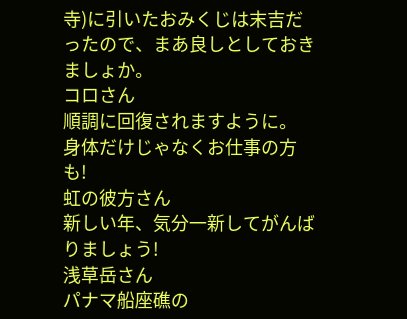寺)に引いたおみくじは末吉だったので、まあ良しとしておきましょか。
コロさん
順調に回復されますように。
身体だけじゃなくお仕事の方も!
虹の彼方さん
新しい年、気分一新してがんばりましょう!
浅草岳さん
パナマ船座礁の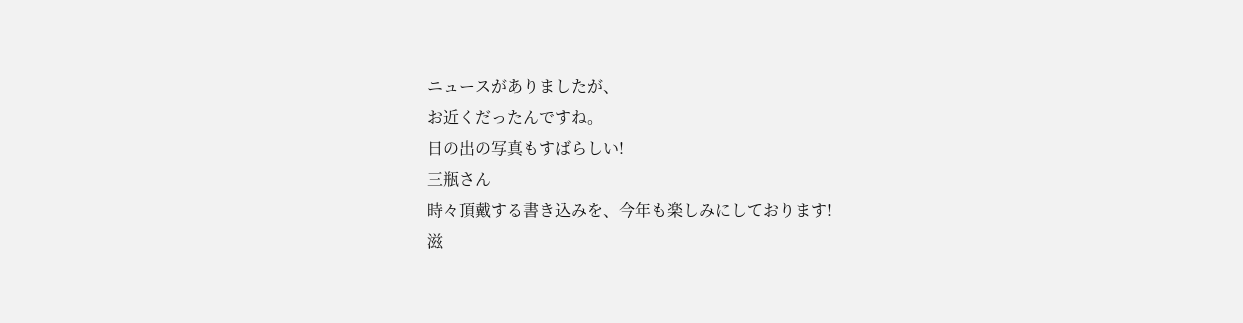ニュースがありましたが、
お近くだったんですね。
日の出の写真もすばらしい!
三瓶さん
時々頂戴する書き込みを、今年も楽しみにしております!
滋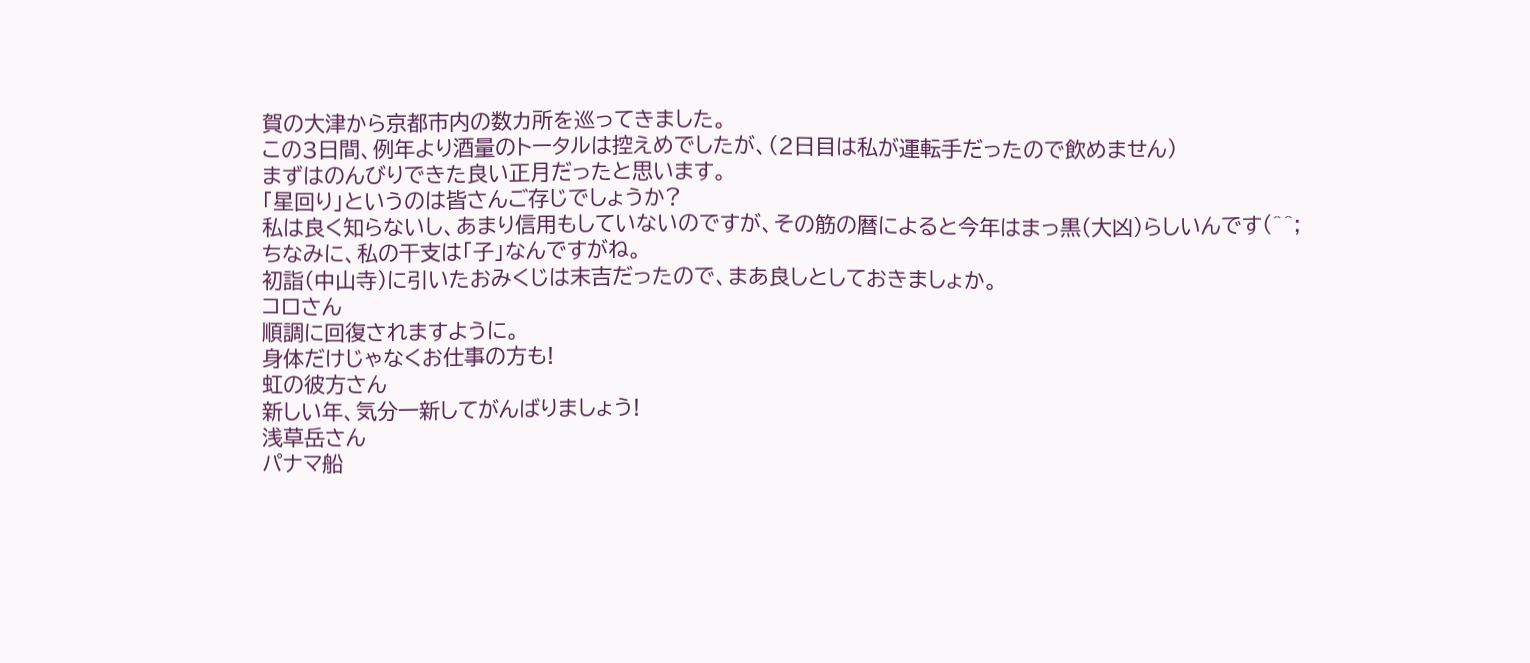賀の大津から京都市内の数カ所を巡ってきました。
この3日間、例年より酒量のトータルは控えめでしたが、(2日目は私が運転手だったので飲めません)
まずはのんびりできた良い正月だったと思います。
「星回り」というのは皆さんご存じでしょうか?
私は良く知らないし、あまり信用もしていないのですが、その筋の暦によると今年はまっ黒(大凶)らしいんです(^^;
ちなみに、私の干支は「子」なんですがね。
初詣(中山寺)に引いたおみくじは末吉だったので、まあ良しとしておきましょか。
コロさん
順調に回復されますように。
身体だけじゃなくお仕事の方も!
虹の彼方さん
新しい年、気分一新してがんばりましょう!
浅草岳さん
パナマ船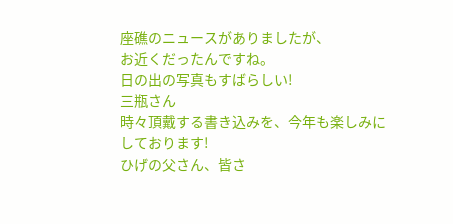座礁のニュースがありましたが、
お近くだったんですね。
日の出の写真もすばらしい!
三瓶さん
時々頂戴する書き込みを、今年も楽しみにしております!
ひげの父さん、皆さ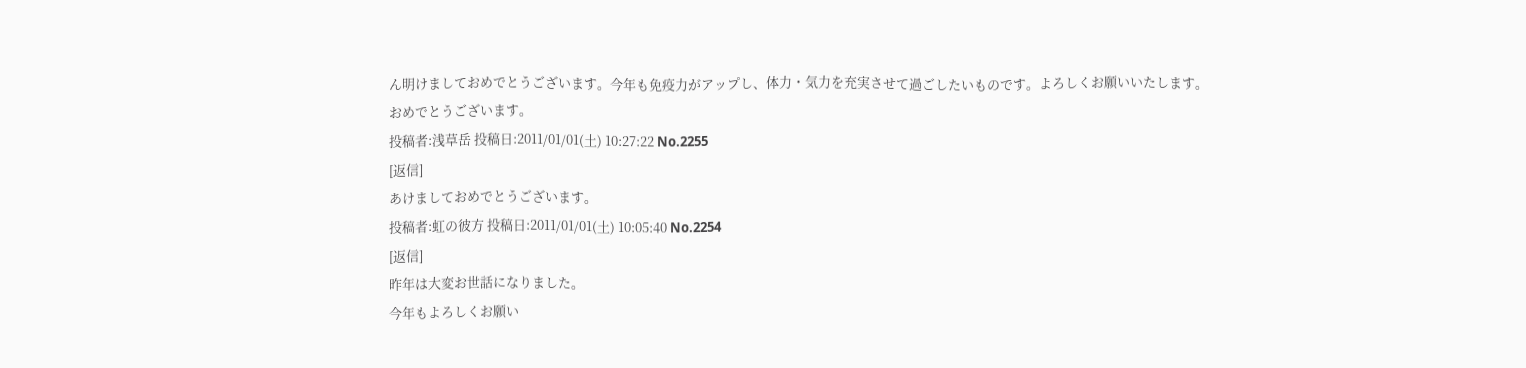ん明けましておめでとうございます。今年も免疫力がアップし、体力・気力を充実させて過ごしたいものです。よろしくお願いいたします。
おめでとうございます。
投稿者:浅草岳 投稿日:2011/01/01(土) 10:27:22 No.2255
[返信]
あけましておめでとうございます。
投稿者:虹の彼方 投稿日:2011/01/01(土) 10:05:40 No.2254
[返信]
昨年は大変お世話になりました。
今年もよろしくお願い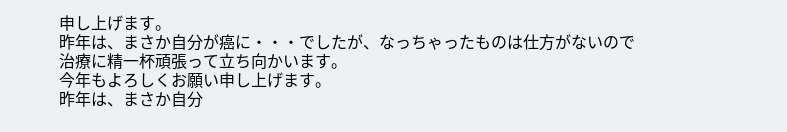申し上げます。
昨年は、まさか自分が癌に・・・でしたが、なっちゃったものは仕方がないので
治療に精一杯頑張って立ち向かいます。
今年もよろしくお願い申し上げます。
昨年は、まさか自分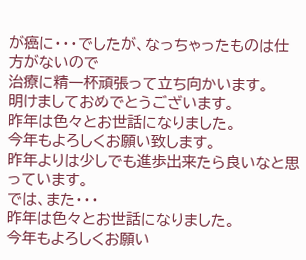が癌に・・・でしたが、なっちゃったものは仕方がないので
治療に精一杯頑張って立ち向かいます。
明けましておめでとうございます。
昨年は色々とお世話になりました。
今年もよろしくお願い致します。
昨年よりは少しでも進歩出来たら良いなと思っています。
では、また・・・
昨年は色々とお世話になりました。
今年もよろしくお願い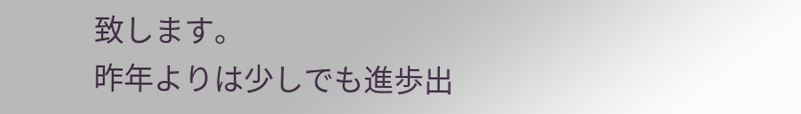致します。
昨年よりは少しでも進歩出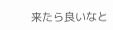来たら良いなと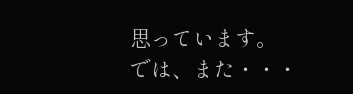思っています。
では、また・・・